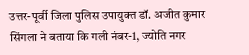उत्तर-पूर्वी जिला पुलिस उपायुक्त डॉ. अजीत कुमार सिंगला ने बताया कि गली नंबर-1, ज्योति नगर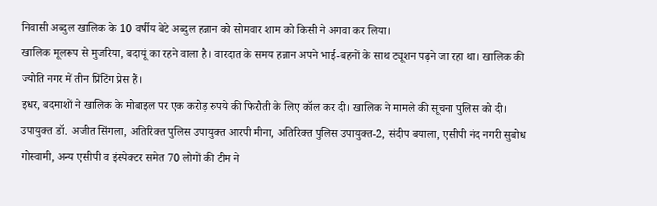निवासी अब्दुल खालिक के 10 वर्षीय बेटे अब्दुल हन्नान को सोमवार शाम को किसी ने अगवा कर लिया।
खालिक मूलरूप से मुजरिया, बदायूं का रहने वाला है। वारदात के समय हन्नान अपने भाई-बहनों के साथ ट्यूशन पढ़ने जा रहा था। खालिक की ज्योति नगर में तीन प्रिंटिंग प्रेस हैं।
इधर, बदमाशों ने खालिक के मोबाइल पर एक करोड़ रुपये की फिरौती के लिए कॉल कर दी। खालिक ने मामले की सूचना पुलिस को दी।
उपायुक्त डॉ. अजीत सिंगला, अतिरिक्त पुलिस उपायुक्त आरपी मीना, अतिरिक्त पुलिस उपायुक्त-2, संदीप बयाला, एसीपी नंद नगरी सुबोध गोस्वामी, अन्य एसीपी व इंस्पेक्टर समेत 70 लोगों की टीम ने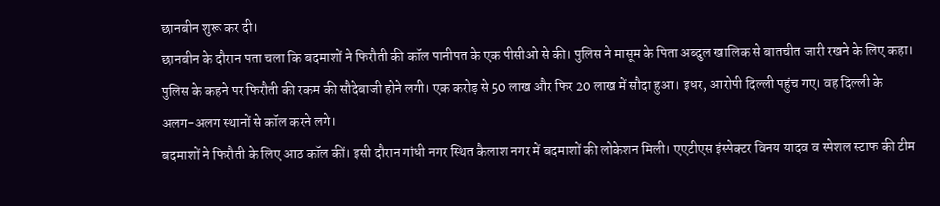छानबीन शुरू कर दी।
छानबीन के दौरान पता चला कि बदमाशों ने फिरौती की कॉल पानीपत के एक पीसीओ से की। पुलिस ने मासूम के पिता अब्दुल खालिक से बातचीत जारी रखने के लिए कहा।
पुलिस के कहने पर फिरौती की रकम की सौदेबाजी होने लगी। एक करोड़ से 50 लाख और फिर 20 लाख में सौदा हुआ। इधर, आरोपी दिल्ली पहुंच गए। वह दिल्ली के अलग-अलग स्थानों से कॉल करने लगे।
बदमाशों ने फिरौती के लिए आठ कॉल कीं। इसी दौरान गांधी नगर स्थित कैलाश नगर में बदमाशों की लोकेशन मिली। एएटीएस इंस्पेक्टर विनय यादव व स्पेशल स्टाफ की टीम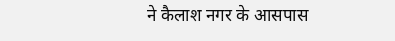ने कैलाश नगर के आसपास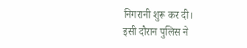निगरानी शुरू कर दी।
इसी दौरान पुलिस ने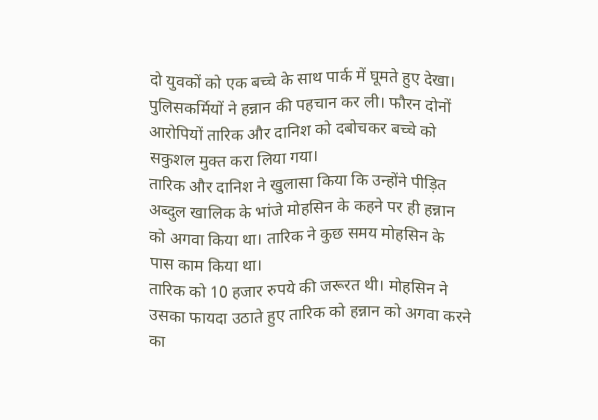दो युवकों को एक बच्चे के साथ पार्क में घूमते हुए देखा। पुलिसकर्मियों ने हन्नान की पहचान कर ली। फौरन दोनों आरोपियों तारिक और दानिश को दबोचकर बच्चे को सकुशल मुक्त करा लिया गया।
तारिक और दानिश ने खुलासा किया कि उन्होंने पीड़ित अब्दुल खालिक के भांजे मोहसिन के कहने पर ही हन्नान को अगवा किया था। तारिक ने कुछ समय मोहसिन के पास काम किया था।
तारिक को 10 हजार रुपये की जरूरत थी। मोहसिन ने उसका फायदा उठाते हुए तारिक को हन्नान को अगवा करने का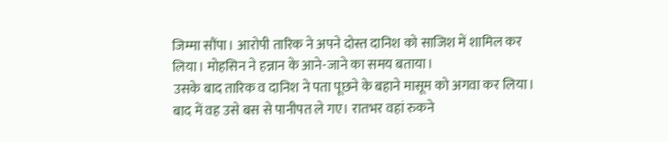जिम्मा सौंपा। आरोपी तारिक ने अपने दोस्त दानिश को साजिश में शामिल कर लिया। मोहसिन ने हन्नान के आने-जाने का समय बताया।
उसके बाद तारिक व दानिश ने पता पूछने के बहाने मासूम को अगवा कर लिया। बाद में वह उसे बस से पानीपत ले गए। रातभर वहां रुकने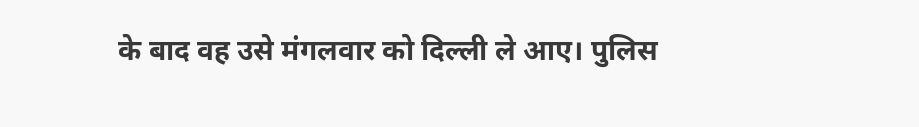के बाद वह उसे मंगलवार को दिल्ली ले आए। पुलिस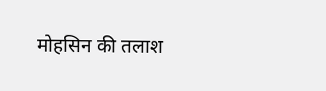मोहसिन की तलाश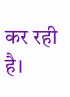कर रही है।